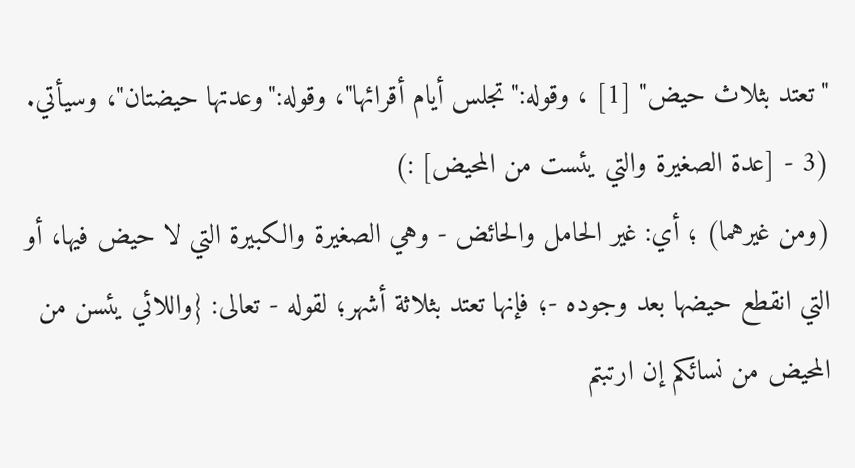"تعتد بثلاث حيض" [1] ، وقوله:"تجلس أيام أقرائها"، وقوله:"وعدتها حيضتان"، وسيأتي.
(3 - [عدة الصغيرة والتي يئست من المحيض] :)
(ومن غيرهما) ؛ أي: غير الحامل والحائض - وهي الصغيرة والكبيرة التي لا حيض فيها، أو التي انقطع حيضها بعد وجوده -؛ فإنها تعتد بثلاثة أشهر؛ لقوله - تعالى: {واللائي يئسن من المحيض من نسائكم إن ارتبتم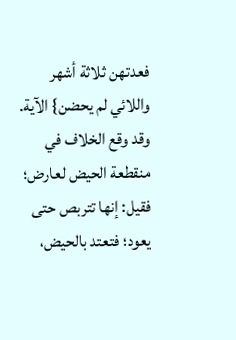فعدتهن ثلاثة أشهر واللائي لم يحضن} الآية.
وقد وقع الخلاف في منقطعة الحيض لعارض؛ فقيل: إنها تتربص حتى يعود؛ فتعتد بالحيض،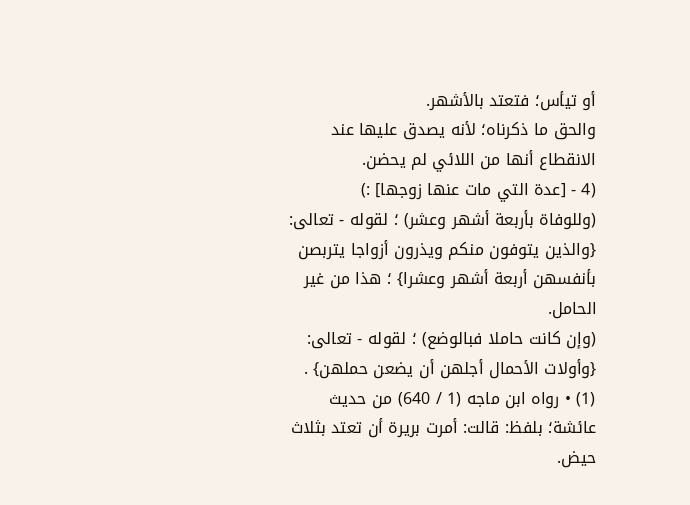أو تيأس؛ فتعتد بالأشهر.
والحق ما ذكرناه؛ لأنه يصدق عليها عند الانقطاع أنها من اللائي لم يحضن.
(4 - [عدة التي مات عنها زوجها] :)
(وللوفاة بأربعة أشهر وعشر) ؛ لقوله - تعالى: {والذين يتوفون منكم ويذرون أزواجا يتربصن بأنفسهن أربعة أشهر وعشرا} ؛ هذا من غير الحامل.
(وإن كانت حاملا فبالوضع) ؛ لقوله - تعالى: {وأولات الأحمال أجلهن أن يضعن حملهن} .
(1) • رواه ابن ماجه (1 / 640) من حديث عائشة؛ بلفظ: قالت: أمرت بريرة أن تعتد بثلاث حيض.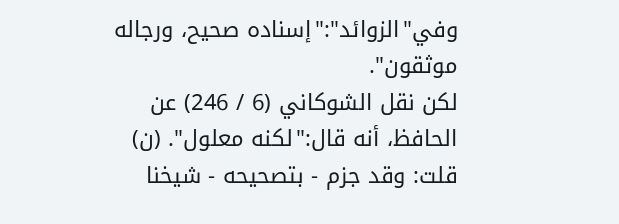وفي"الزوائد":"إسناده صحيح، ورجاله موثقون".
لكن نقل الشوكاني (6 / 246) عن الحافظ، أنه قال:"لكنه معلول". (ن)
قلت: وقد جزم - بتصحيحه - شيخنا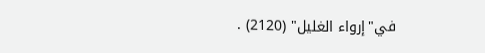في"إرواء الغليل" (2120) .